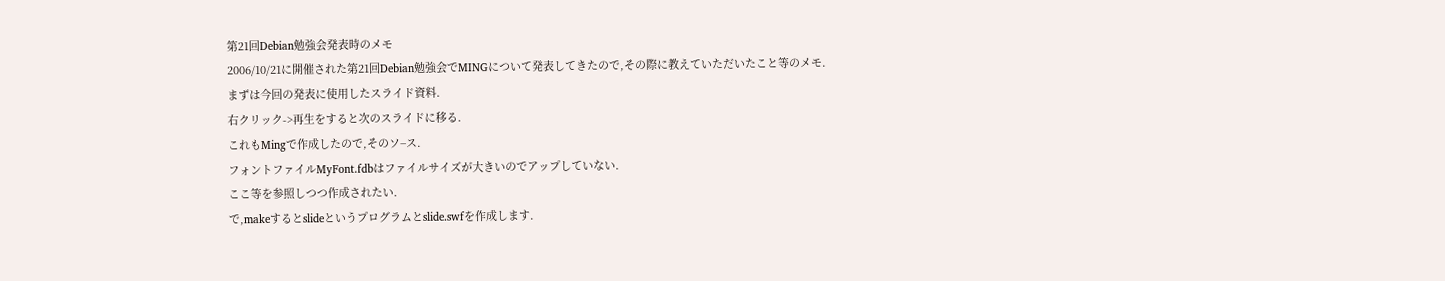第21回Debian勉強会発表時のメモ
2006/10/21に開催された第21回Debian勉強会でMINGについて発表してきたので,その際に教えていただいたこと等のメモ.
まずは今回の発表に使用したスライド資料.
右クリック->再生をすると次のスライドに移る.
これもMingで作成したので,そのソ−ス.
フォントファイルMyFont.fdbはファイルサイズが大きいのでアップしていない.
ここ等を参照しつつ作成されたい.
で,makeするとslideというプログラムとslide.swfを作成します.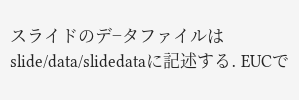スライドのデ−タファイルは
slide/data/slidedataに記述する. EUCで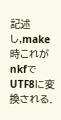記述し,make時これがnkfでUTF8に変換される.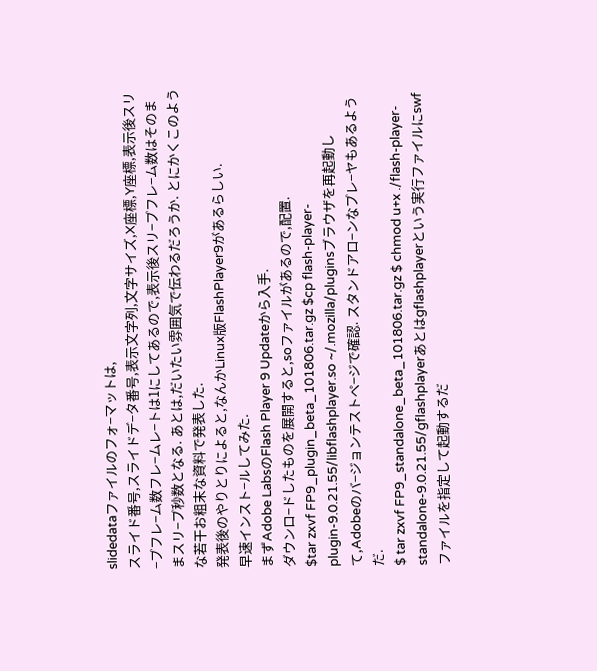slidedataファイルのフォ−マットは,
スライド番号,スライドデ−タ番号,表示文字列,文字サイズ,X座標,Y座標,表示後スリ−プフレ−ム数フレ−ムレ−トは1にしてあるので,表示後スリ−プフレ−ム数はそのままスリ−プ秒数となる. あとは,だいたい雰囲気で伝わるだろうか. とにかくこのような若干お粗末な資料で発表した.
発表後のやりとりによると,なんかLinux版FlashPlayer9があるらしい.
早速インスト−ルしてみた.
まずAdobe LabsのFlash Player 9 Updateから入手.
ダウンロ−ドしたものを展開すると,soファイルがあるので,配置.
$tar zxvf FP9_plugin_beta_101806.tar.gz $cp flash-player-plugin-9.0.21.55/libflashplayer.so ~/.mozilla/pluginsブラウザを再起動して,Adobeのバ−ジョンテストペ−ジで確認. スタンドアロ−ンなプレ−ヤもあるようだ.
$ tar zxvf FP9_standalone_beta_101806.tar.gz $ chmod u+x ./flash-player-standalone-9.0.21.55/gflashplayerあとはgflashplayerという実行ファイルにswfファイルを指定して起動するだ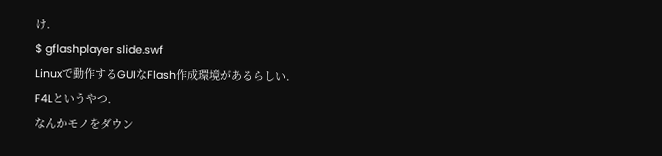け.
$ gflashplayer slide.swf
Linuxで動作するGUIなFlash作成環境があるらしい.
F4Lというやつ.
なんかモノをダウン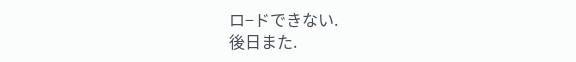ロ−ドできない.
後日また.